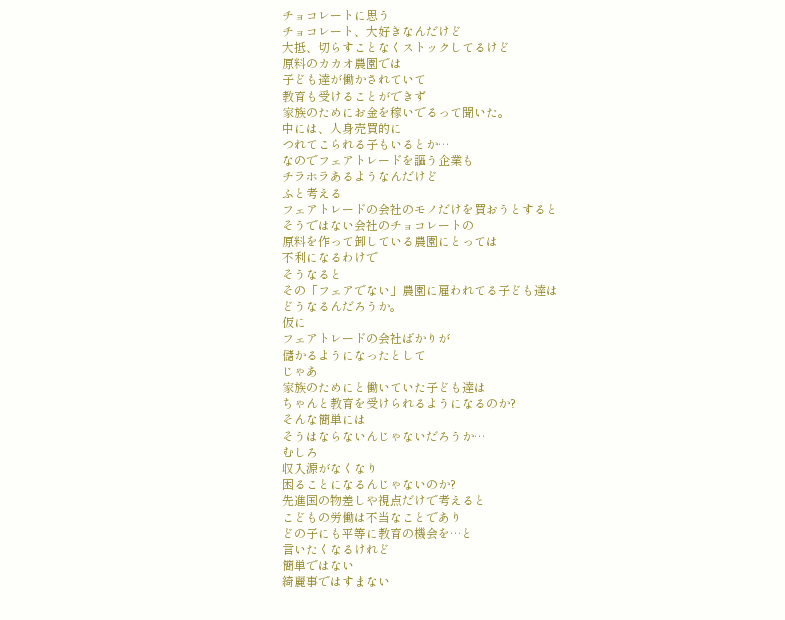チョコレートに思う
チョコレート、大好きなんだけど
大抵、切らすことなくストックしてるけど
原料のカカオ農園では
子ども達が働かされていて
教育も受けることができず
家族のためにお金を稼いでるって聞いた。
中には、人身売買的に
つれてこられる子もいるとか…
なのでフェアトレードを謳う企業も
チラホラあるようなんだけど
ふと考える
フェアトレードの会社のモノだけを買おうとすると
そうではない会社のチョコレートの
原料を作って卸している農園にとっては
不利になるわけで
そうなると
その「フェアでない」農園に雇われてる子ども達は
どうなるんだろうか。
仮に
フェアトレードの会社ばかりが
儲かるようになったとして
じゃあ
家族のためにと働いていた子ども達は
ちゃんと教育を受けられるようになるのか?
そんな簡単には
そうはならないんじゃないだろうか…
むしろ
収入源がなくなり
困ることになるんじゃないのか?
先進国の物差しや視点だけで考えると
こどもの労働は不当なことであり
どの子にも平等に教育の機会を…と
言いたくなるけれど
簡単ではない
綺麗事ではすまない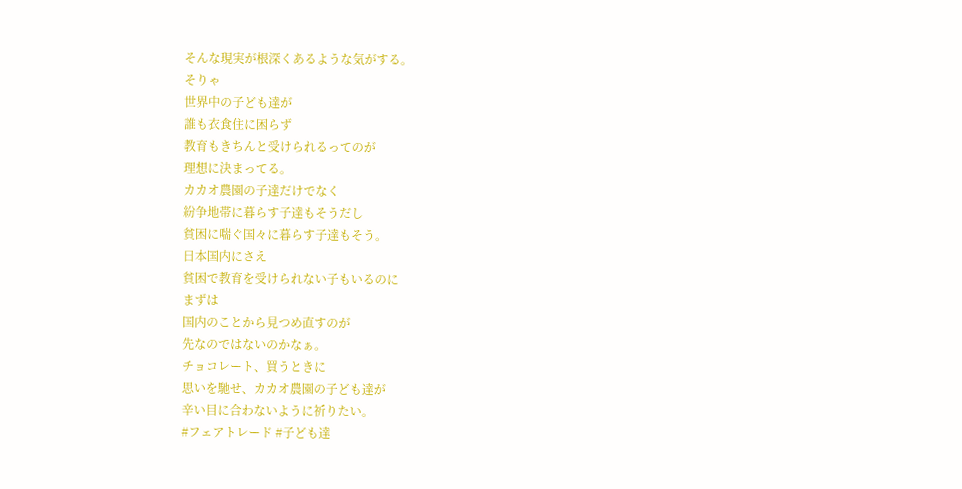そんな現実が根深くあるような気がする。
そりゃ
世界中の子ども達が
誰も衣食住に困らず
教育もきちんと受けられるってのが
理想に決まってる。
カカオ農園の子達だけでなく
紛争地帯に暮らす子達もそうだし
貧困に喘ぐ国々に暮らす子達もそう。
日本国内にさえ
貧困で教育を受けられない子もいるのに
まずは
国内のことから見つめ直すのが
先なのではないのかなぁ。
チョコレート、買うときに
思いを馳せ、カカオ農園の子ども達が
辛い目に合わないように祈りたい。
#フェアトレード #子ども達